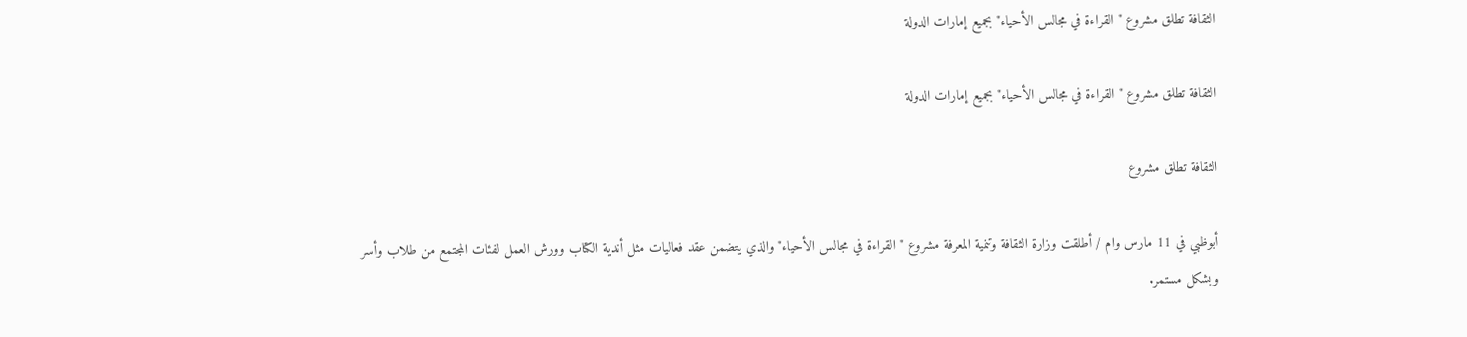الثقافة تطلق مشروع " القراءة في مجالس الأحياء" بجميع إمارات الدولة

الثقافة تطلق مشروع " القراءة في مجالس الأحياء" بجميع إمارات الدولة

الثقافة تطلق مشروع

أبوظبي في 11 مارس وام / أطلقت وزارة الثقافة وتنمية المعرفة مشروع " القراءة في مجالس الأحياء" والذي يتضمن عقد فعاليات مثل أندية الكتاب وورش العمل لفئات المجتمع من طلاب وأسر وبشكل مستمر.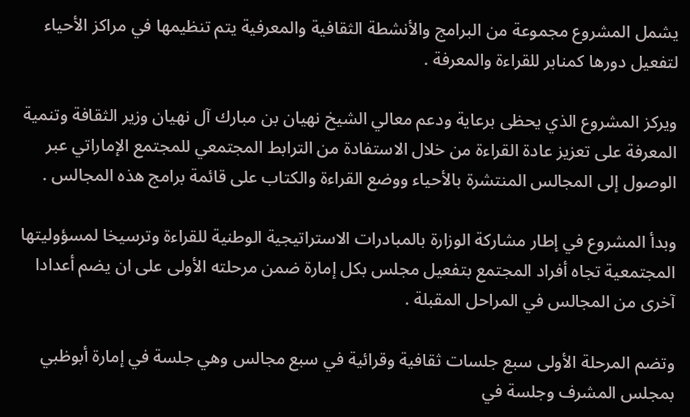يشمل المشروع مجموعة من البرامج والأنشطة الثقافية والمعرفية يتم تنظيمها في مراكز الأحياء لتفعيل دورها كمنابر للقراءة والمعرفة .

ويركز المشروع الذي يحظى برعاية ودعم معالي الشيخ نهيان بن مبارك آل نهيان وزير الثقافة وتنمية المعرفة على تعزيز عادة القراءة من خلال الاستفادة من الترابط المجتمعي للمجتمع الإماراتي عبر الوصول إلى المجالس المنتشرة بالأحياء ووضع القراءة والكتاب على قائمة برامج هذه المجالس .

وبدأ المشروع في إطار مشاركة الوزارة بالمبادرات الاستراتيجية الوطنية للقراءة وترسيخا لمسؤوليتها المجتمعية تجاه أفراد المجتمع بتفعيل مجلس بكل إمارة ضمن مرحلته الأولى على ان يضم أعدادا آخرى من المجالس في المراحل المقبلة .

وتضم المرحلة الأولى سبع جلسات ثقافية وقرائية في سبع مجالس وهي جلسة في إمارة أبوظبي بمجلس المشرف وجلسة في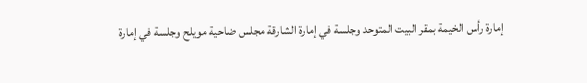إمارة رأس الخيمة بمقر البيت المتوحد وجلسة في إمارة الشارقة مجلس ضاحية مويلح وجلسة في إمارة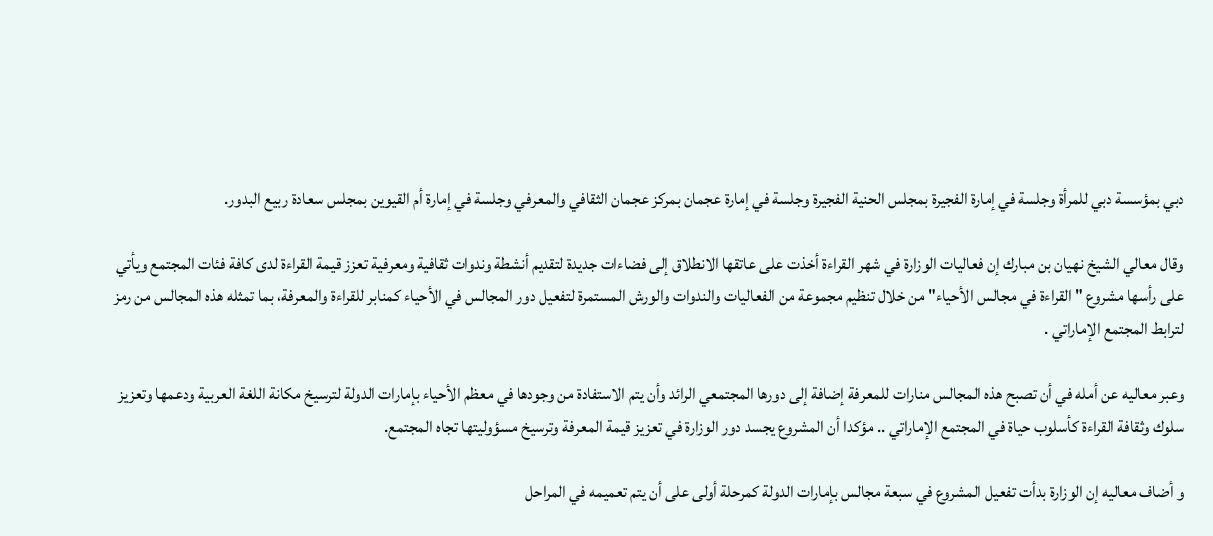دبي بمؤسسة دبي للمرأة وجلسة في إمارة الفجيرة بمجلس الحنية الفجيرة وجلسة في إمارة عجمان بمركز عجمان الثقافي والمعرفي وجلسة في إمارة أم القيوين بمجلس سعادة ربيع البدور.

وقال معالي الشيخ نهيان بن مبارك إن فعاليات الوزارة في شهر القراءة أخذت على عاتقها الانطلاق إلى فضاءات جديدة لتقديم أنشطة وندوات ثقافية ومعرفية تعزز قيمة القراءة لدى كافة فئات المجتمع ويأتي على رأسها مشروع " القراءة في مجالس الأحياء" من خلال تنظيم مجموعة من الفعاليات والندوات والورش المستمرة لتفعيل دور المجالس في الأحياء كمنابر للقراءة والمعرفة، بما تمثله هذه المجالس من رمز لترابط المجتمع الإماراتي .

وعبر معاليه عن أمله في أن تصبح هذه المجالس منارات للمعرفة إضافة إلى دورها المجتمعي الرائد وأن يتم الاستفادة من وجودها في معظم الأحياء بإمارات الدولة لترسيخ مكانة اللغة العربية ودعمها وتعزيز سلوك وثقافة القراءة كأسلوب حياة في المجتمع الإماراتي .. مؤكدا أن المشروع يجسد دور الوزارة في تعزيز قيمة المعرفة وترسيخ مسؤوليتها تجاه المجتمع.

و أضاف معاليه إن الوزارة بدأت تفعيل المشروع في سبعة مجالس بإمارات الدولة كمرحلة أولى على أن يتم تعميمه في المراحل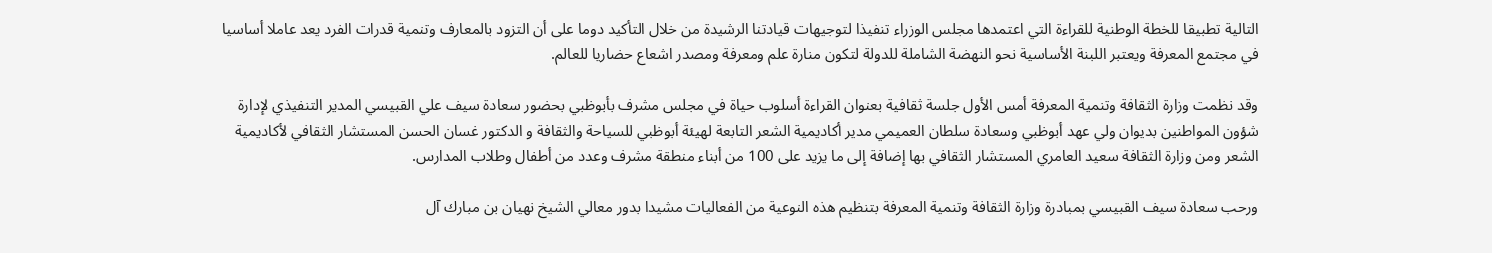التالية تطبيقا للخطة الوطنية للقراءة التي اعتمدها مجلس الوزراء تنفيذا لتوجيهات قيادتنا الرشيدة من خلال التأكيد دوما على أن التزود بالمعارف وتنمية قدرات الفرد يعد عاملا أساسيا في مجتمع المعرفة ويعتبر اللبنة الأساسية نحو النهضة الشاملة للدولة لتكون منارة علم ومعرفة ومصدر اشعاع حضاريا للعالم.

وقد نظمت وزارة الثقافة وتنمية المعرفة أمس الأول جلسة ثقافية بعنوان القراءة أسلوب حياة في مجلس مشرف بأبوظبي بحضور سعادة سيف علي القبيسي المدير التنفيذي لإدارة شؤون المواطنين بديوان ولي عهد أبوظبي وسعادة سلطان العميمي مدير أكاديمية الشعر التابعة لهيئة أبوظبي للسياحة والثقافة و الدكتور غسان الحسن المستشار الثقافي لأكاديمية الشعر ومن وزارة الثقافة سعيد العامري المستشار الثقافي بها إضافة إلى ما يزيد على 100 من أبناء منطقة مشرف وعدد من أطفال وطلاب المدارس.

ورحب سعادة سيف القبيسي بمبادرة وزارة الثقافة وتنمية المعرفة بتنظيم هذه النوعية من الفعاليات مشيدا بدور معالي الشيخ نهيان بن مبارك آل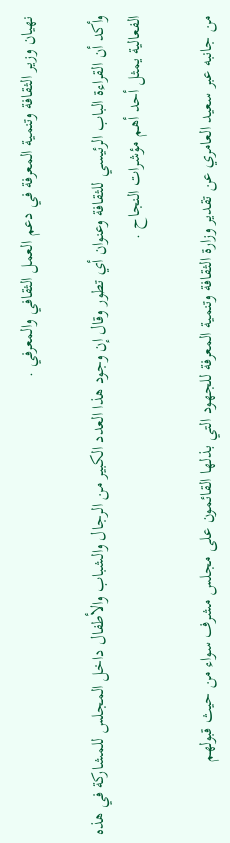نهيان وزير الثقافة وتنمية المعرفة في دعم العمل الثقافي والمعرفي .

وأكد أن القراءة الباب الرئيسي للثقافة وعنوان أي تطور وقال إن وجود هذا العدد الكبير من الرجال والشباب والأطفال داخل المجلس للمشاركة في هذه الفعالية يمثل أحد أهم مؤشرات النجاح .

من جانبه عبر سعيد العامري عن تقدير وزارة الثقافة وتنمية المعرفة للجهود التي بذلها القائمون على مجلس مشرف سواء من حيث قبولهم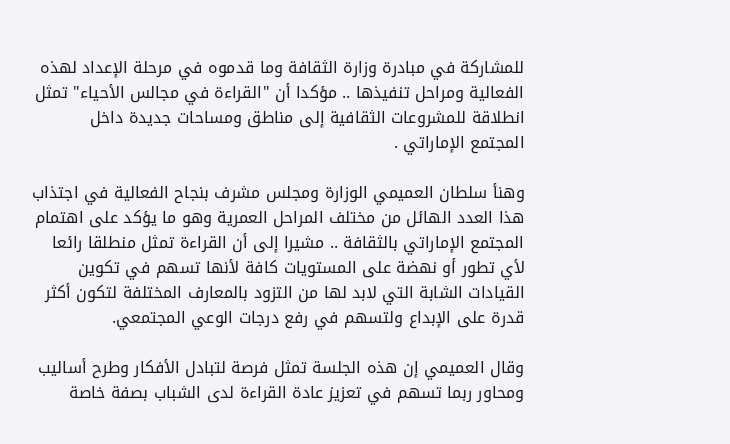للمشاركة في مبادرة وزارة الثقافة وما قدموه في مرحلة الإعداد لهذه الفعالية ومراحل تنفيذها .. مؤكدا أن "القراءة في مجالس الأحياء" تمثل انطلاقة للمشروعات الثقافية إلى مناطق ومساحات جديدة داخل المجتمع الإماراتي .

وهنأ سلطان العميمي الوزارة ومجلس مشرف بنجاح الفعالية في اجتذاب هذا العدد الهائل من مختلف المراحل العمرية وهو ما يؤكد على اهتمام المجتمع الإماراتي بالثقافة .. مشيرا إلى أن القراءة تمثل منطلقا رائعا لأي تطور أو نهضة على المستويات كافة لأنها تسهم في تكوين القيادات الشابة التي لابد لها من التزود بالمعارف المختلفة لتكون أكثر قدرة على الإبداع ولتسهم في رفع درجات الوعي المجتمعي.

وقال العميمي إن هذه الجلسة تمثل فرصة لتبادل الأفكار وطرح أساليب ومحاور ربما تسهم في تعزيز عادة القراءة لدى الشباب بصفة خاصة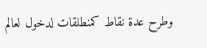وطرح عدة نقاط كمنطلقات لدخول لعالم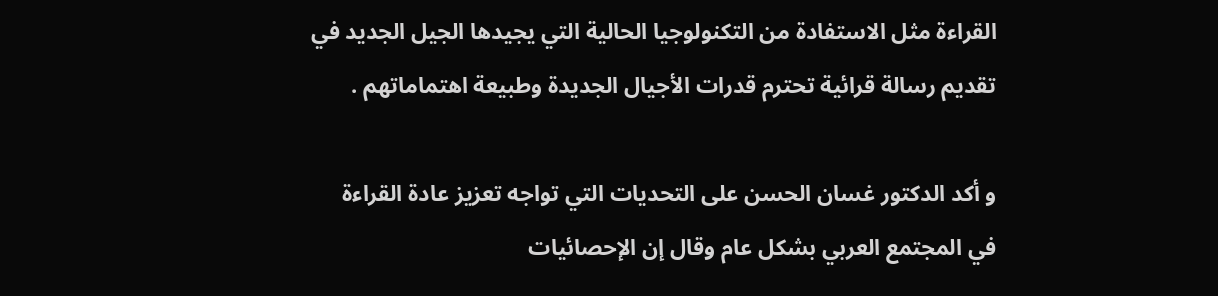القراءة مثل الاستفادة من التكنولوجيا الحالية التي يجيدها الجيل الجديد في تقديم رسالة قرائية تحترم قدرات الأجيال الجديدة وطبيعة اهتماماتهم .

و أكد الدكتور غسان الحسن على التحديات التي تواجه تعزيز عادة القراءة في المجتمع العربي بشكل عام وقال إن الإحصائيات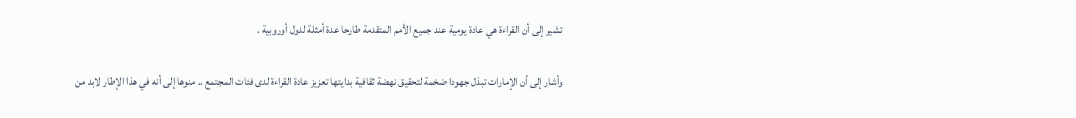تشير إلى أن القراءة هي عادة يومية عند جميع الأمم المتقدمة طارحا عدة أمثلة لدول أوروبية .

وأشار إلى أن الإمارات تبذل جهودا ضخمة لتحقيق نهضة ثقافية بدايتها تعزيز عادة القراءة لدى فئات المجتمع .. منوها إلى أنه في هذا الإطار لابد من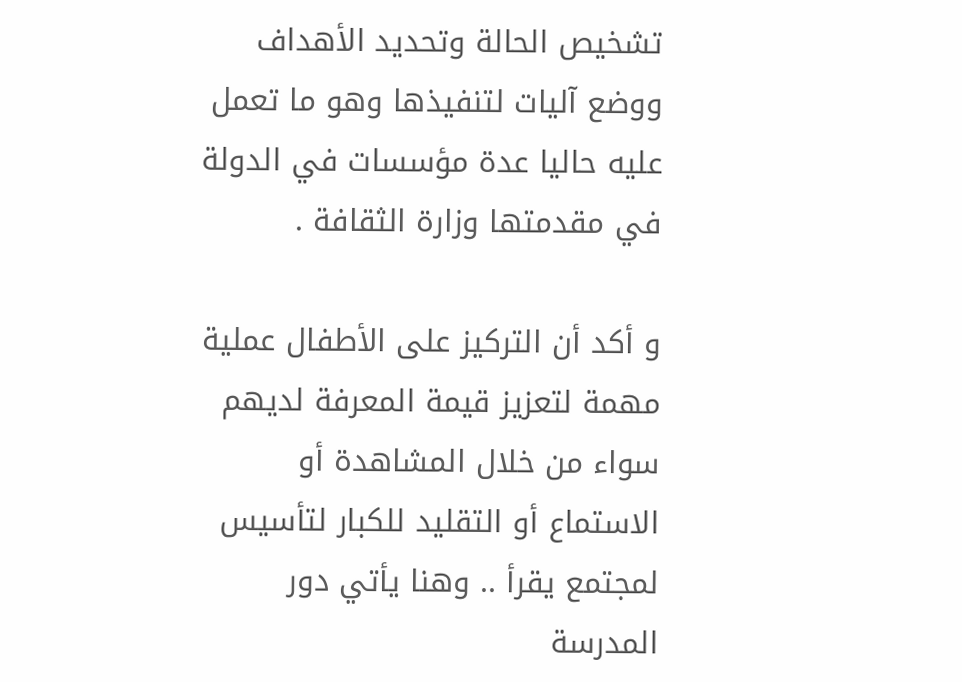تشخيص الحالة وتحديد الأهداف ووضع آليات لتنفيذها وهو ما تعمل عليه حاليا عدة مؤسسات في الدولة في مقدمتها وزارة الثقافة .

و أكد أن التركيز على الأطفال عملية مهمة لتعزيز قيمة المعرفة لديهم سواء من خلال المشاهدة أو الاستماع أو التقليد للكبار لتأسيس لمجتمع يقرأ .. وهنا يأتي دور المدرسة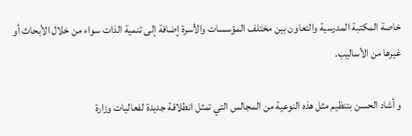خاصة المكتبة المدرسية والتعاون بين مختلف المؤسسات والأسرة إضافة إلى تنمية الذات سواء من خلال الأبحاث أو غيرها من الأساليب.

و أشاد الحسن بتنظيم مثل هذه النوعية من المجالس التي تمثل انطلاقة جديدة لفعاليات وزارة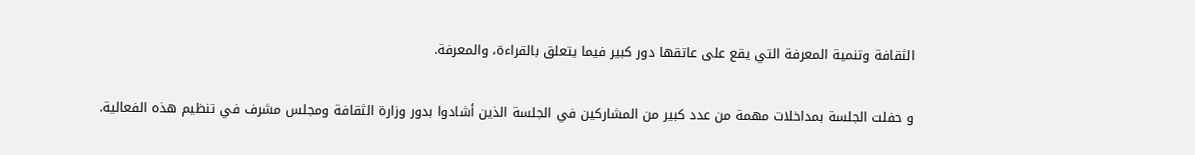الثقافة وتنمية المعرفة التي يقع على عاتقها دور كبير فيما يتعلق بالقراءة، والمعرفة.

و حفلت الجلسة بمداخلات مهمة من عدد كبير من المشاركين في الجلسة الذين أشادوا بدور وزارة الثقافة ومجلس مشرف في تنظيم هذه الفعالية.